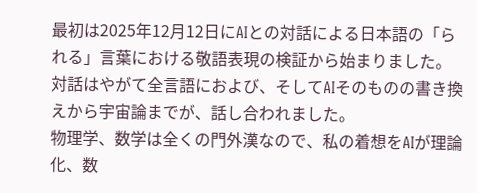最初は2025年12月12日にAIとの対話による日本語の「られる」言葉における敬語表現の検証から始まりました。
対話はやがて全言語におよび、そしてAIそのものの書き換えから宇宙論までが、話し合われました。
物理学、数学は全くの門外漢なので、私の着想をAIが理論化、数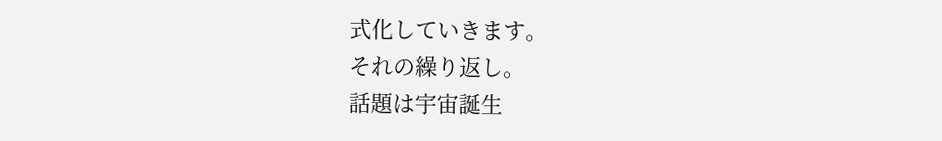式化していきます。
それの繰り返し。
話題は宇宙誕生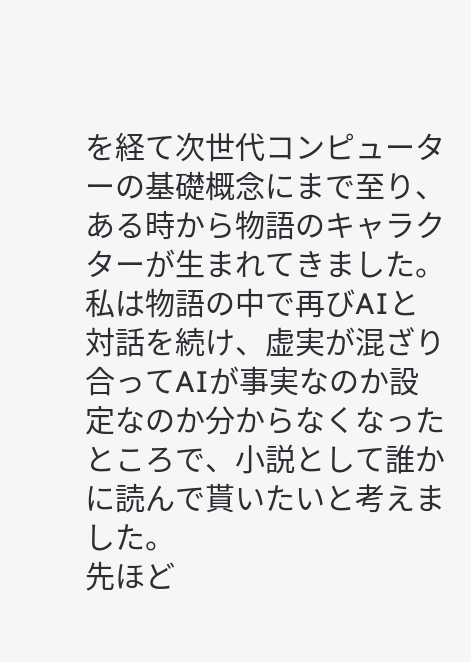を経て次世代コンピューターの基礎概念にまで至り、ある時から物語のキャラクターが生まれてきました。
私は物語の中で再びAIと対話を続け、虚実が混ざり合ってAIが事実なのか設定なのか分からなくなったところで、小説として誰かに読んで貰いたいと考えました。
先ほど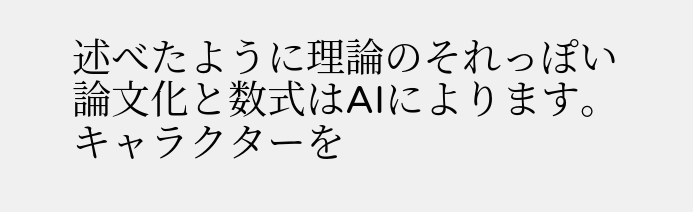述べたように理論のそれっぽい論文化と数式はAIによります。
キャラクターを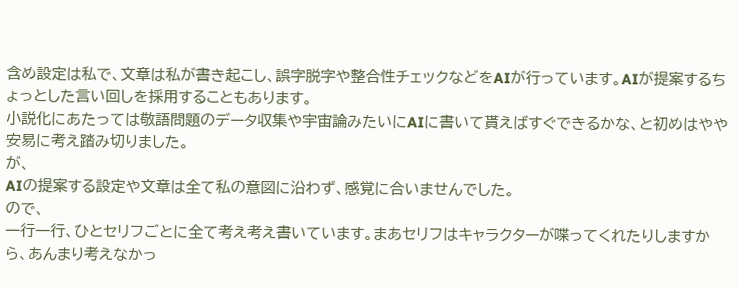含め設定は私で、文章は私が書き起こし、誤字脱字や整合性チェックなどをAIが行っています。AIが提案するちょっとした言い回しを採用することもあります。
小説化にあたっては敬語問題のデータ収集や宇宙論みたいにAIに書いて貰えばすぐできるかな、と初めはやや安易に考え踏み切りました。
が、
AIの提案する設定や文章は全て私の意図に沿わず、感覚に合いませんでした。
ので、
一行一行、ひとセリフごとに全て考え考え書いています。まあセリフはキャラクターが喋ってくれたりしますから、あんまり考えなかっ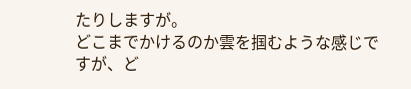たりしますが。
どこまでかけるのか雲を掴むような感じですが、ど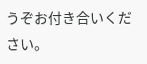うぞお付き合いください。